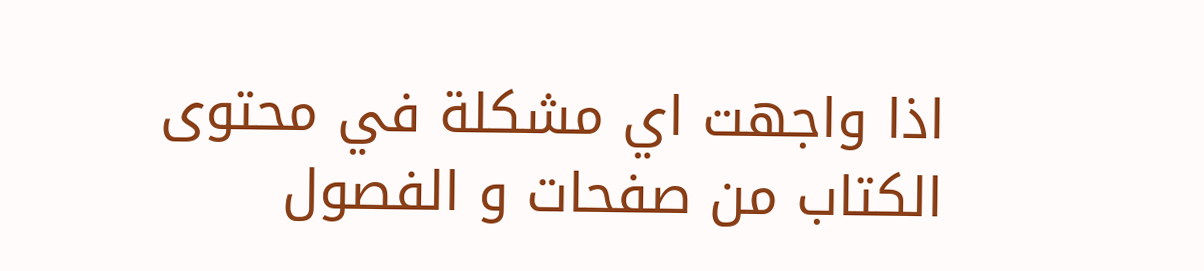اذا واجهت اي مشكلة في محتوى الكتاب من صفحات و الفصول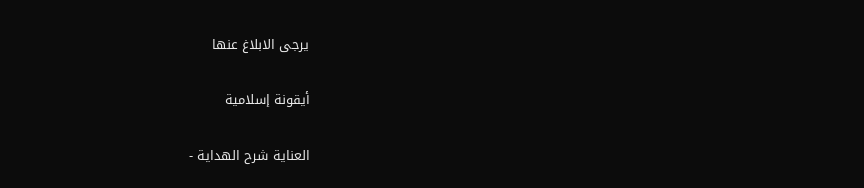يرجى الابلاغ عنها

أيقونة إسلامية

العناية شرح الهداية -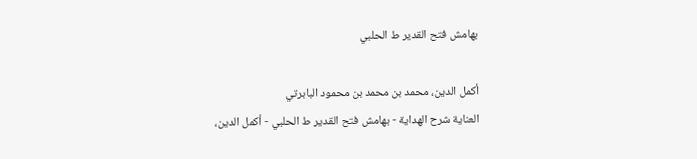بهامش فتح القدير ط الحلبي

أكمل الدين، محمد بن محمد بن محمود البابرتي
العناية شرح الهداية - بهامش فتح القدير ط الحلبي - أكمل الدين،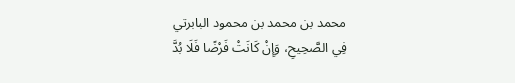محمد بن محمد بن محمود البابرتي
فِي الصَّحِيحِ، وَإِنْ كَانَتْ فَرْضًا فَلَا بُدَّ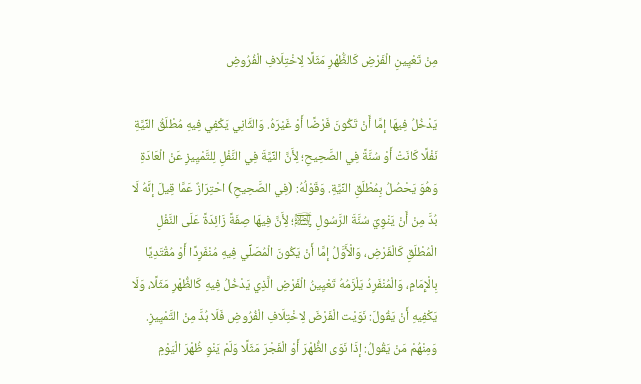مِنْ تَعْيِينِ الْفَرْضِ كَالظُّهْرِ مَثَلًا لِاخْتِلَافِ الْفُرُوضِ

يَدْخُلُ فِيهَا إمَّا أَنْ تَكُونَ فَرْضًا أَوْ غَيْرَهُ. وَالثَّانِي يَكْفِي فِيهِ مُطْلَقُ النِّيَّةِ نَفْلًا كَانَتْ أَوْ سُنَّةً فِي الصَّحِيحِ؛ لِأَنَّ النِّيَّةَ فِي النَّفْلِ لِلتَّمْيِيزِ عَنْ الْعَادَةِ وَهُوَ يَحْصُلُ بِمُطْلَقِ النِّيَّةِ. وَقَوْلُهُ: (فِي الصَّحِيحِ) احْتِرَازٌ عَمَّا قِيلَ إنَّهُ لَا بُدَّ مِنْ أَنْ يَنْوِيَ سُنَّةَ الرَّسُولِ ﵊؛ لِأَنَّ فِيهَا صِفَةً زَائِدَةً عَلَى النَّفْلِ الْمُطْلَقِ كَالْفَرْضِ، وَالْأَوَّلُ إمَّا أَنْ يَكُونَ الْمُصَلِّي فِيهِ مُنْفَرِدًا أَوْ مُقْتَدِيًا بِالْإِمَامِ، وَالْمُنْفَرِدُ يَلْزَمُهُ تَعْيِينُ الْفَرْضِ الَّذِي يَدْخُلُ فِيهِ كَالظُّهْرِ مَثَلًا، وَلَا يَكْفِيهِ أَنْ يَقُولَ: نَوَيْت الْفَرْضَ لِاخْتِلَافِ الْفُرُوضِ فَلَا بُدَّ مِنْ التَّمْيِيزِ. وَمِنْهُمْ مَنْ يَقُولُ: إذَا نَوَى الظُّهْرَ أَوْ الْفَجْرَ مَثَلًا وَلَمْ يَنْوِ ظُهْرَ الْيَوْمِ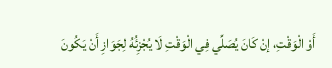أَوْ الْوَقْتِ، إنْ كَانَ يُصَلِّي فِي الْوَقْتِ لَا يُجْزِئُهُ لِجَوَازِ أَنْ يَكُونَ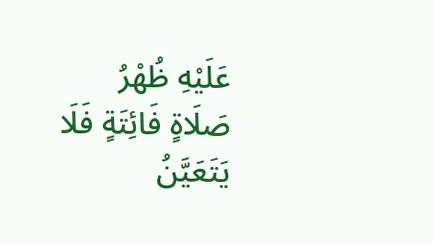عَلَيْهِ ظُهْرُ صَلَاةٍ فَائِتَةٍ فَلَا يَتَعَيَّنُ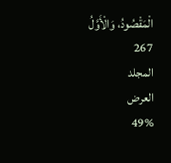الْمَقْصُودُ، وَالْأَوَّلُ
267
المجلد
العرض
49%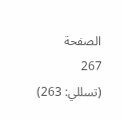الصفحة
267
(تسللي: 263)